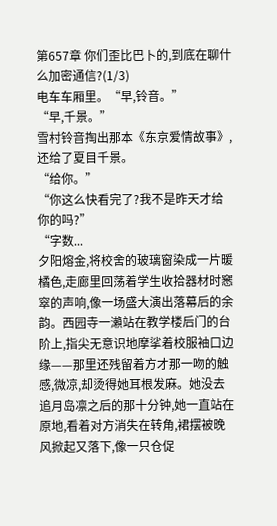第657章 你们歪比巴卜的,到底在聊什么加密通信?(1/3)
电车车厢里。“早,铃音。”
“早,千景。”
雪村铃音掏出那本《东京爱情故事》,还给了夏目千景。
“给你。”
“你这么快看完了?我不是昨天才给你的吗?”
“字数...
夕阳熔金,将校舍的玻璃窗染成一片暖橘色,走廊里回荡着学生收拾器材时窸窣的声响,像一场盛大演出落幕后的余韵。西园寺一瀨站在教学楼后门的台阶上,指尖无意识地摩挲着校服袖口边缘——那里还残留着方才那一吻的触感,微凉,却烫得她耳根发麻。她没去追月岛凛之后的那十分钟,她一直站在原地,看着对方消失在转角,裙摆被晚风掀起又落下,像一只仓促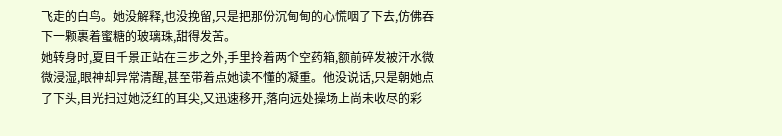飞走的白鸟。她没解释,也没挽留,只是把那份沉甸甸的心慌咽了下去,仿佛吞下一颗裹着蜜糖的玻璃珠,甜得发苦。
她转身时,夏目千景正站在三步之外,手里拎着两个空药箱,额前碎发被汗水微微浸湿,眼神却异常清醒,甚至带着点她读不懂的凝重。他没说话,只是朝她点了下头,目光扫过她泛红的耳尖,又迅速移开,落向远处操场上尚未收尽的彩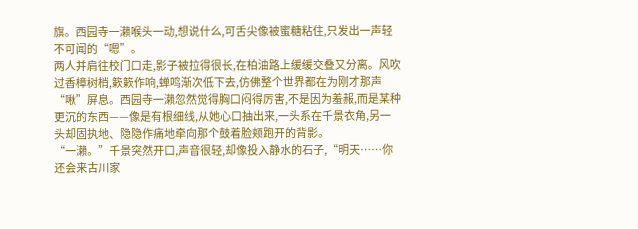旗。西园寺一瀨喉头一动,想说什么,可舌尖像被蜜糖粘住,只发出一声轻不可闻的“嗯”。
两人并肩往校门口走,影子被拉得很长,在柏油路上缓缓交叠又分离。风吹过香樟树梢,簌簌作响,蝉鸣渐次低下去,仿佛整个世界都在为刚才那声“啾”屏息。西园寺一瀨忽然觉得胸口闷得厉害,不是因为羞赧,而是某种更沉的东西——像是有根细线,从她心口抽出来,一头系在千景衣角,另一头却固执地、隐隐作痛地牵向那个鼓着脸颊跑开的背影。
“一瀨。”千景突然开口,声音很轻,却像投入静水的石子,“明天……你还会来古川家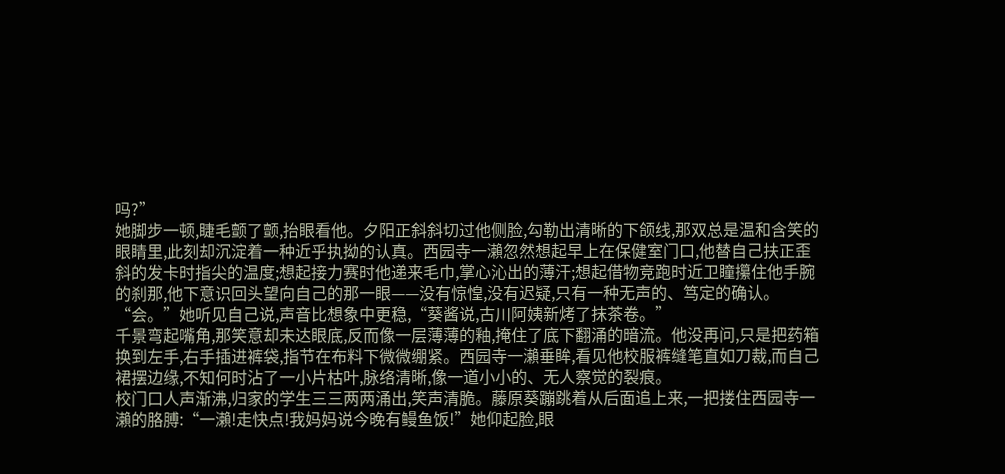吗?”
她脚步一顿,睫毛颤了颤,抬眼看他。夕阳正斜斜切过他侧脸,勾勒出清晰的下颌线,那双总是温和含笑的眼睛里,此刻却沉淀着一种近乎执拗的认真。西园寺一瀨忽然想起早上在保健室门口,他替自己扶正歪斜的发卡时指尖的温度;想起接力赛时他递来毛巾,掌心沁出的薄汗;想起借物竞跑时近卫瞳攥住他手腕的刹那,他下意识回头望向自己的那一眼——没有惊惶,没有迟疑,只有一种无声的、笃定的确认。
“会。”她听见自己说,声音比想象中更稳,“葵酱说,古川阿姨新烤了抹茶卷。”
千景弯起嘴角,那笑意却未达眼底,反而像一层薄薄的釉,掩住了底下翻涌的暗流。他没再问,只是把药箱换到左手,右手插进裤袋,指节在布料下微微绷紧。西园寺一瀨垂眸,看见他校服裤缝笔直如刀裁,而自己裙摆边缘,不知何时沾了一小片枯叶,脉络清晰,像一道小小的、无人察觉的裂痕。
校门口人声渐沸,归家的学生三三两两涌出,笑声清脆。藤原葵蹦跳着从后面追上来,一把搂住西园寺一瀨的胳膊:“一瀨!走快点!我妈妈说今晚有鳗鱼饭!”她仰起脸,眼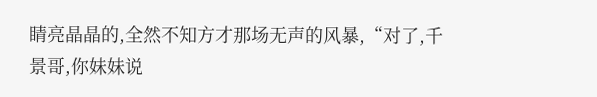睛亮晶晶的,全然不知方才那场无声的风暴,“对了,千景哥,你妹妹说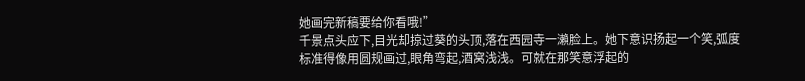她画完新稿要给你看哦!”
千景点头应下,目光却掠过葵的头顶,落在西园寺一瀨脸上。她下意识扬起一个笑,弧度标准得像用圆规画过,眼角弯起,酒窝浅浅。可就在那笑意浮起的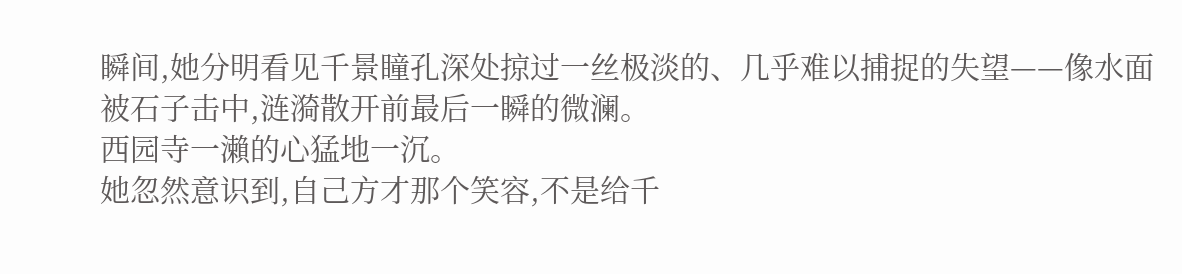瞬间,她分明看见千景瞳孔深处掠过一丝极淡的、几乎难以捕捉的失望——像水面被石子击中,涟漪散开前最后一瞬的微澜。
西园寺一瀨的心猛地一沉。
她忽然意识到,自己方才那个笑容,不是给千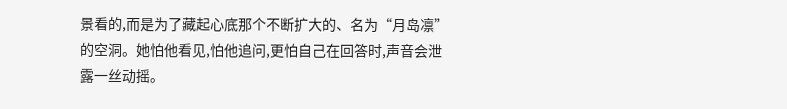景看的,而是为了藏起心底那个不断扩大的、名为“月岛凛”的空洞。她怕他看见,怕他追问,更怕自己在回答时,声音会泄露一丝动摇。